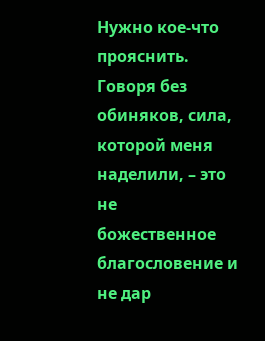Нужно кое-что прояснить.
Говоря без обиняков, сила, которой меня наделили, – это не божественное благословение и не дар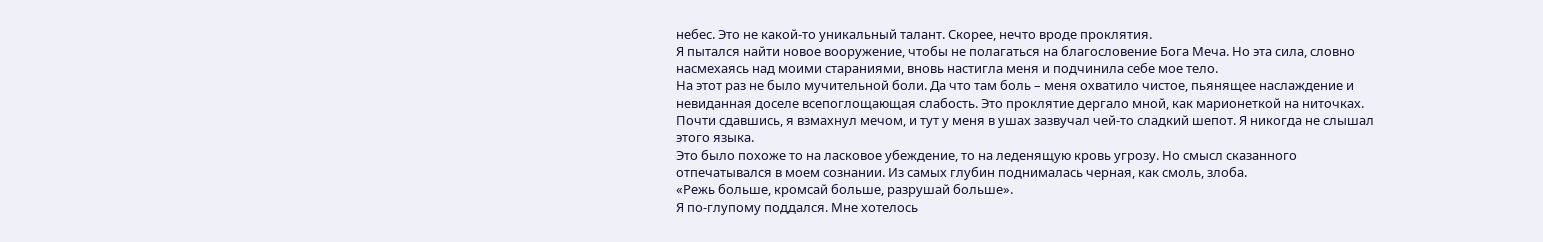небес. Это не какой-то уникальный талант. Скорее, нечто вроде проклятия.
Я пытался найти новое вооружение, чтобы не полагаться на благословение Бога Меча. Но эта сила, словно насмехаясь над моими стараниями, вновь настигла меня и подчинила себе мое тело.
На этот раз не было мучительной боли. Да что там боль – меня охватило чистое, пьянящее наслаждение и невиданная доселе всепоглощающая слабость. Это проклятие дергало мной, как марионеткой на ниточках.
Почти сдавшись, я взмахнул мечом, и тут у меня в ушах зазвучал чей-то сладкий шепот. Я никогда не слышал этого языка.
Это было похоже то на ласковое убеждение, то на леденящую кровь угрозу. Но смысл сказанного отпечатывался в моем сознании. Из самых глубин поднималась черная, как смоль, злоба.
«Режь больше, кромсай больше, разрушай больше».
Я по-глупому поддался. Мне хотелось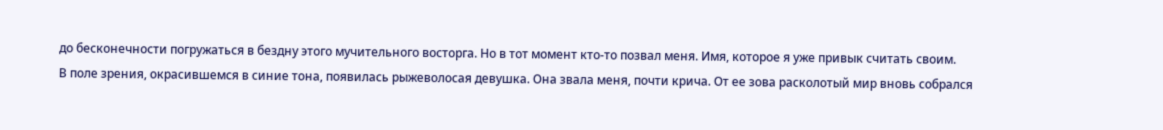до бесконечности погружаться в бездну этого мучительного восторга. Но в тот момент кто-то позвал меня. Имя, которое я уже привык считать своим.
В поле зрения, окрасившемся в синие тона, появилась рыжеволосая девушка. Она звала меня, почти крича. От ее зова расколотый мир вновь собрался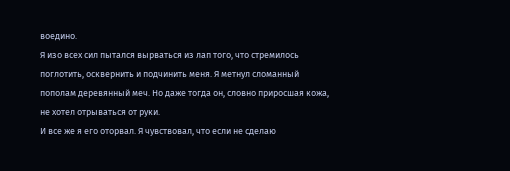воедино.
Я изо всех сил пытался вырваться из лап того, что стремилось поглотить, осквернить и подчинить меня. Я метнул сломанный пополам деревянный меч. Но даже тогда он, словно приросшая кожа, не хотел отрываться от руки.
И все же я его оторвал. Я чувствовал, что если не сделаю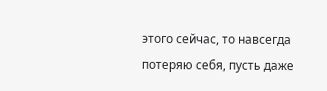этого сейчас, то навсегда потеряю себя, пусть даже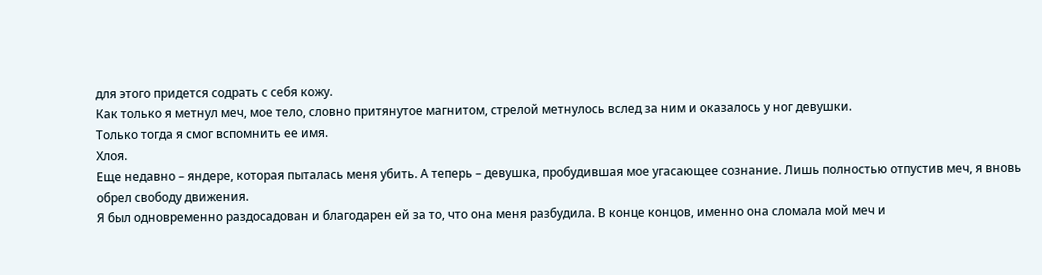для этого придется содрать с себя кожу.
Как только я метнул меч, мое тело, словно притянутое магнитом, стрелой метнулось вслед за ним и оказалось у ног девушки.
Только тогда я смог вспомнить ее имя.
Хлоя.
Еще недавно – яндере, которая пыталась меня убить. А теперь – девушка, пробудившая мое угасающее сознание. Лишь полностью отпустив меч, я вновь обрел свободу движения.
Я был одновременно раздосадован и благодарен ей за то, что она меня разбудила. В конце концов, именно она сломала мой меч и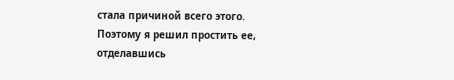стала причиной всего этого. Поэтому я решил простить ее, отделавшись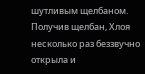шутливым щелбаном.
Получив щелбан, Хлоя несколько раз беззвучно открыла и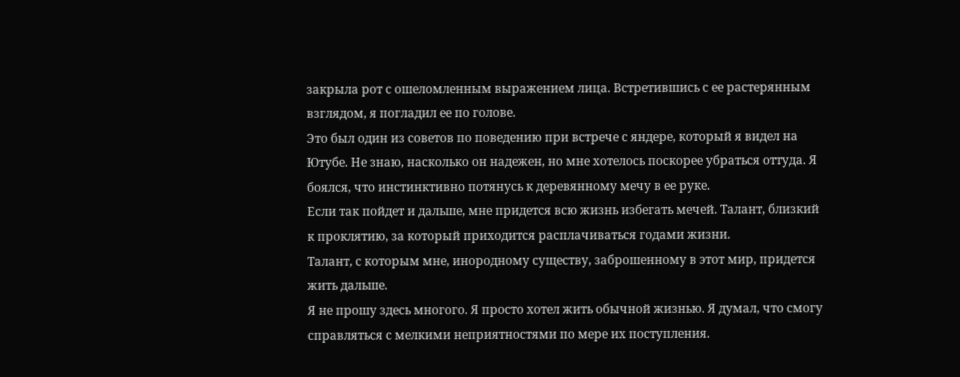закрыла рот с ошеломленным выражением лица. Встретившись с ее растерянным взглядом, я погладил ее по голове.
Это был один из советов по поведению при встрече с яндере, который я видел на Ютубе. Не знаю, насколько он надежен, но мне хотелось поскорее убраться оттуда. Я боялся, что инстинктивно потянусь к деревянному мечу в ее руке.
Если так пойдет и дальше, мне придется всю жизнь избегать мечей. Талант, близкий к проклятию, за который приходится расплачиваться годами жизни.
Талант, с которым мне, инородному существу, заброшенному в этот мир, придется жить дальше.
Я не прошу здесь многого. Я просто хотел жить обычной жизнью. Я думал, что смогу справляться с мелкими неприятностями по мере их поступления.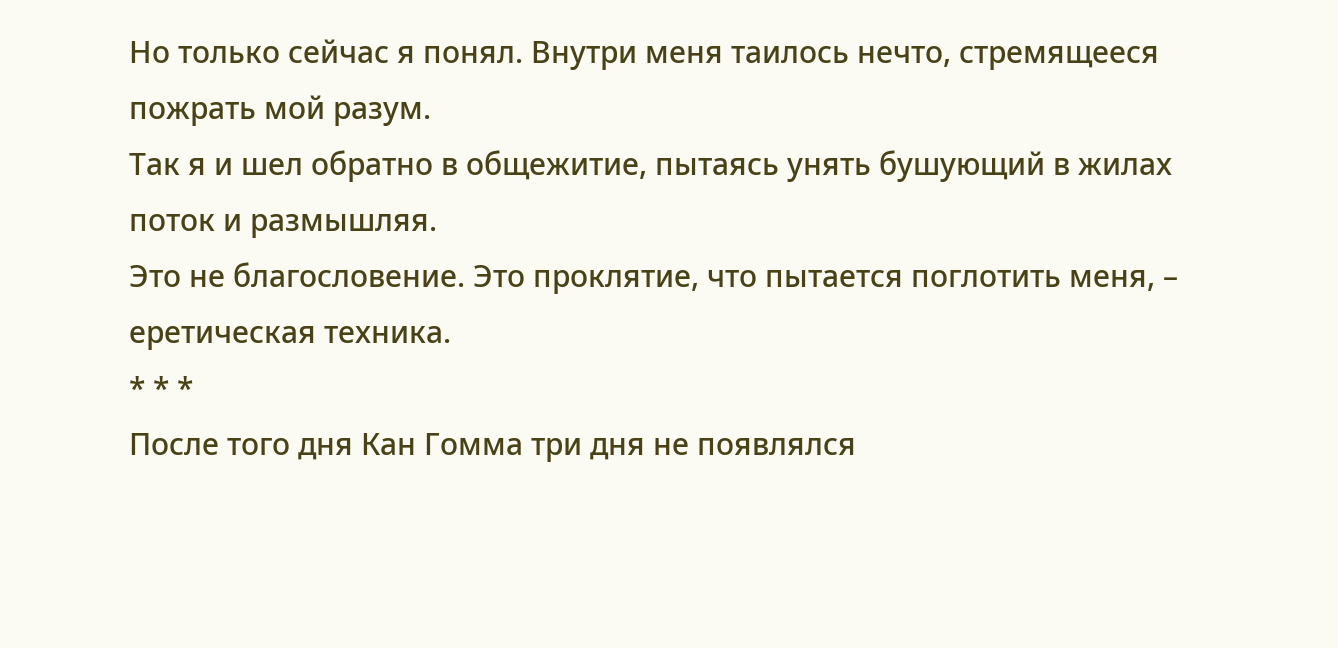Но только сейчас я понял. Внутри меня таилось нечто, стремящееся пожрать мой разум.
Так я и шел обратно в общежитие, пытаясь унять бушующий в жилах поток и размышляя.
Это не благословение. Это проклятие, что пытается поглотить меня, – еретическая техника.
* * *
После того дня Кан Гомма три дня не появлялся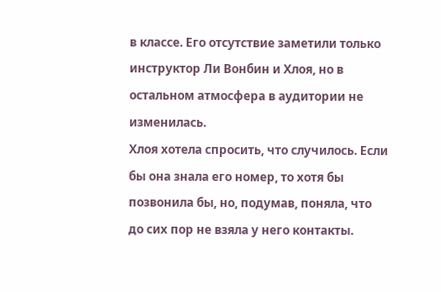в классе. Его отсутствие заметили только инструктор Ли Вонбин и Хлоя, но в остальном атмосфера в аудитории не изменилась.
Хлоя хотела спросить, что случилось. Если бы она знала его номер, то хотя бы позвонила бы, но, подумав, поняла, что до сих пор не взяла у него контакты.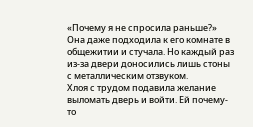«Почему я не спросила раньше?»
Она даже подходила к его комнате в общежитии и стучала. Но каждый раз из-за двери доносились лишь стоны с металлическим отзвуком.
Хлоя с трудом подавила желание выломать дверь и войти. Ей почему-то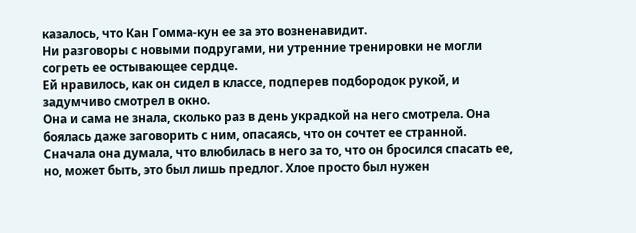казалось, что Кан Гомма-кун ее за это возненавидит.
Ни разговоры с новыми подругами, ни утренние тренировки не могли согреть ее остывающее сердце.
Ей нравилось, как он сидел в классе, подперев подбородок рукой, и задумчиво смотрел в окно.
Она и сама не знала, сколько раз в день украдкой на него смотрела. Она боялась даже заговорить с ним, опасаясь, что он сочтет ее странной.
Сначала она думала, что влюбилась в него за то, что он бросился спасать ее, но, может быть, это был лишь предлог. Хлое просто был нужен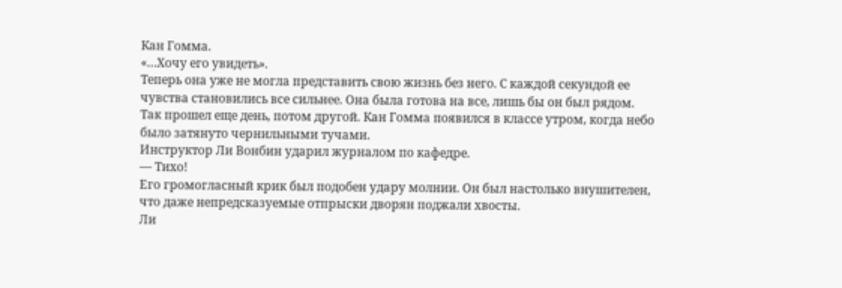Кан Гомма.
«…Хочу его увидеть».
Теперь она уже не могла представить свою жизнь без него. С каждой секундой ее чувства становились все сильнее. Она была готова на все, лишь бы он был рядом.
Так прошел еще день, потом другой. Кан Гомма появился в классе утром, когда небо было затянуто чернильными тучами.
Инструктор Ли Вонбин ударил журналом по кафедре.
— Тихо!
Его громогласный крик был подобен удару молнии. Он был настолько внушителен, что даже непредсказуемые отпрыски дворян поджали хвосты.
Ли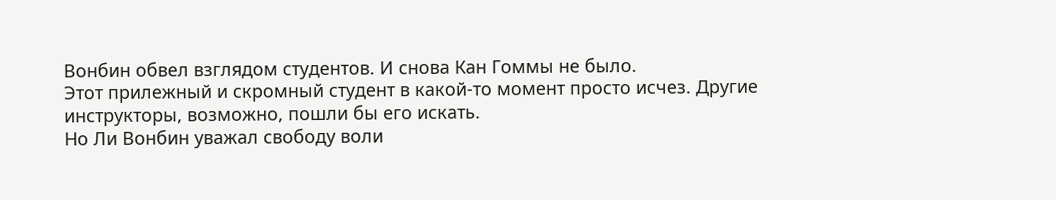Вонбин обвел взглядом студентов. И снова Кан Гоммы не было.
Этот прилежный и скромный студент в какой-то момент просто исчез. Другие инструкторы, возможно, пошли бы его искать.
Но Ли Вонбин уважал свободу воли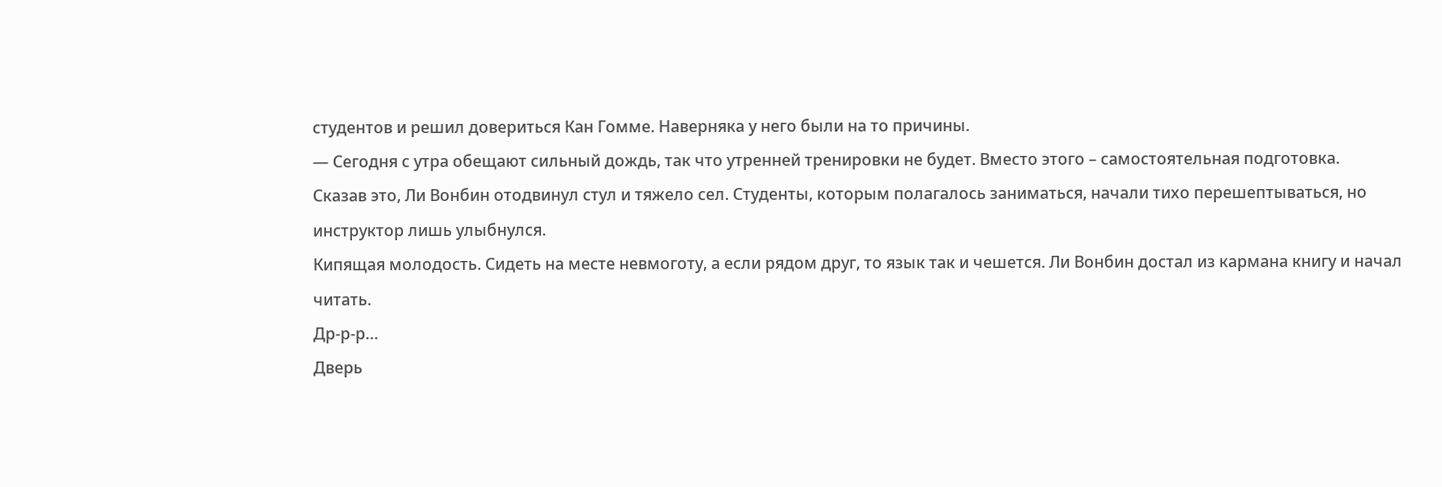студентов и решил довериться Кан Гомме. Наверняка у него были на то причины.
— Сегодня с утра обещают сильный дождь, так что утренней тренировки не будет. Вместо этого – самостоятельная подготовка.
Сказав это, Ли Вонбин отодвинул стул и тяжело сел. Студенты, которым полагалось заниматься, начали тихо перешептываться, но инструктор лишь улыбнулся.
Кипящая молодость. Сидеть на месте невмоготу, а если рядом друг, то язык так и чешется. Ли Вонбин достал из кармана книгу и начал читать.
Др-р-р…
Дверь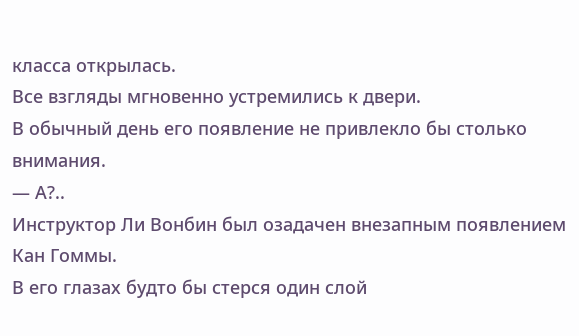класса открылась.
Все взгляды мгновенно устремились к двери.
В обычный день его появление не привлекло бы столько внимания.
— А?..
Инструктор Ли Вонбин был озадачен внезапным появлением Кан Гоммы.
В его глазах будто бы стерся один слой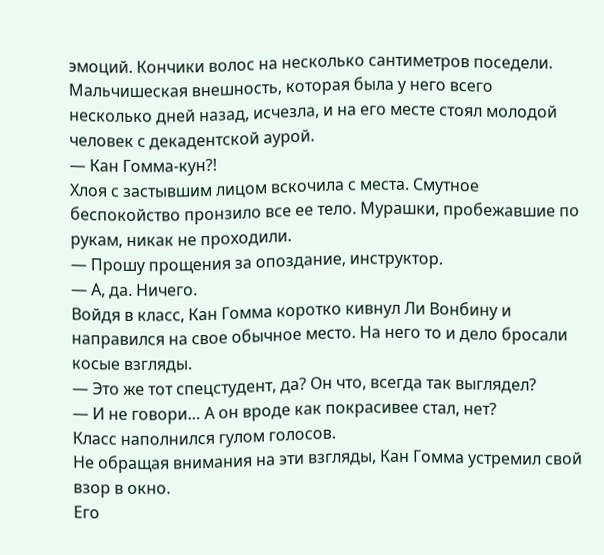эмоций. Кончики волос на несколько сантиметров поседели. Мальчишеская внешность, которая была у него всего несколько дней назад, исчезла, и на его месте стоял молодой человек с декадентской аурой.
— Кан Гомма-кун?!
Хлоя с застывшим лицом вскочила с места. Смутное беспокойство пронзило все ее тело. Мурашки, пробежавшие по рукам, никак не проходили.
— Прошу прощения за опоздание, инструктор.
— А, да. Ничего.
Войдя в класс, Кан Гомма коротко кивнул Ли Вонбину и направился на свое обычное место. На него то и дело бросали косые взгляды.
— Это же тот спецстудент, да? Он что, всегда так выглядел?
— И не говори… А он вроде как покрасивее стал, нет?
Класс наполнился гулом голосов.
Не обращая внимания на эти взгляды, Кан Гомма устремил свой взор в окно.
Его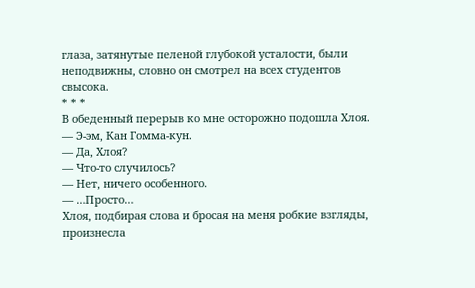глаза, затянутые пеленой глубокой усталости, были неподвижны, словно он смотрел на всех студентов свысока.
* * *
В обеденный перерыв ко мне осторожно подошла Хлоя.
— Э-эм, Кан Гомма-кун.
— Да, Хлоя?
— Что-то случилось?
— Нет, ничего особенного.
— …Просто…
Хлоя, подбирая слова и бросая на меня робкие взгляды, произнесла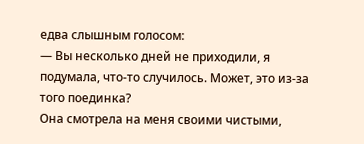едва слышным голосом:
— Вы несколько дней не приходили, я подумала, что-то случилось. Может, это из-за того поединка?
Она смотрела на меня своими чистыми,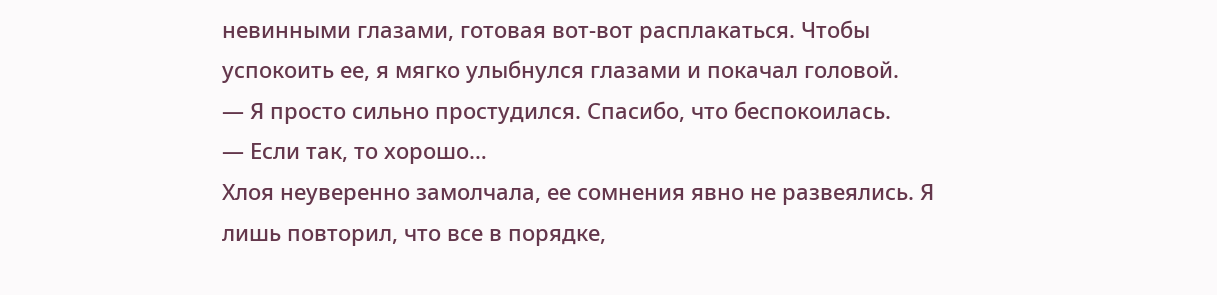невинными глазами, готовая вот-вот расплакаться. Чтобы успокоить ее, я мягко улыбнулся глазами и покачал головой.
— Я просто сильно простудился. Спасибо, что беспокоилась.
— Если так, то хорошо…
Хлоя неуверенно замолчала, ее сомнения явно не развеялись. Я лишь повторил, что все в порядке,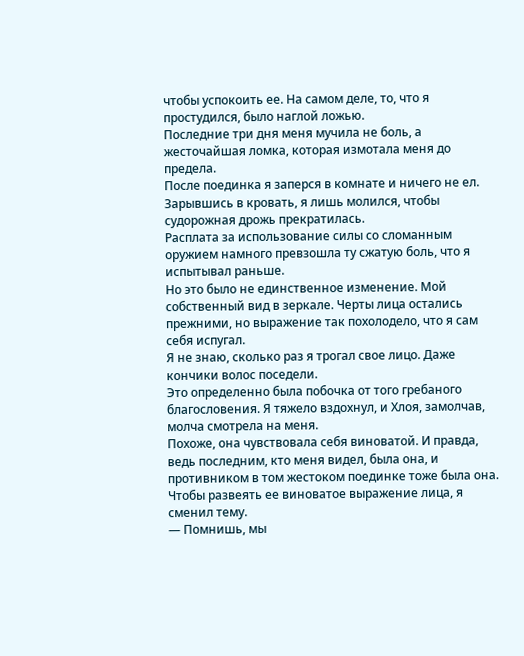чтобы успокоить ее. На самом деле, то, что я простудился, было наглой ложью.
Последние три дня меня мучила не боль, а жесточайшая ломка, которая измотала меня до предела.
После поединка я заперся в комнате и ничего не ел. Зарывшись в кровать, я лишь молился, чтобы судорожная дрожь прекратилась.
Расплата за использование силы со сломанным оружием намного превзошла ту сжатую боль, что я испытывал раньше.
Но это было не единственное изменение. Мой собственный вид в зеркале. Черты лица остались прежними, но выражение так похолодело, что я сам себя испугал.
Я не знаю, сколько раз я трогал свое лицо. Даже кончики волос поседели.
Это определенно была побочка от того гребаного благословения. Я тяжело вздохнул, и Хлоя, замолчав, молча смотрела на меня.
Похоже, она чувствовала себя виноватой. И правда, ведь последним, кто меня видел, была она, и противником в том жестоком поединке тоже была она.
Чтобы развеять ее виноватое выражение лица, я сменил тему.
— Помнишь, мы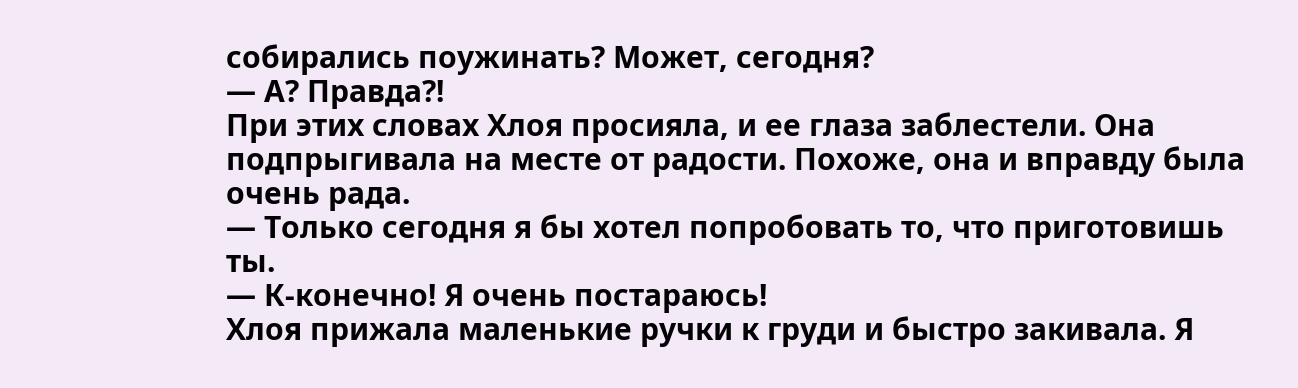собирались поужинать? Может, сегодня?
— А? Правда?!
При этих словах Хлоя просияла, и ее глаза заблестели. Она подпрыгивала на месте от радости. Похоже, она и вправду была очень рада.
— Только сегодня я бы хотел попробовать то, что приготовишь ты.
— К-конечно! Я очень постараюсь!
Хлоя прижала маленькие ручки к груди и быстро закивала. Я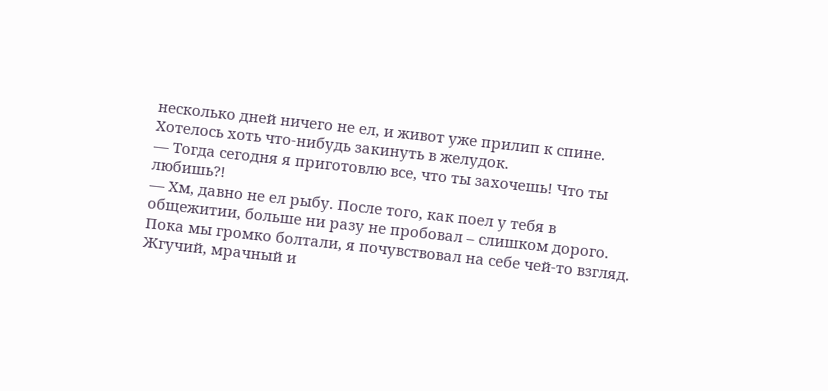несколько дней ничего не ел, и живот уже прилип к спине. Хотелось хоть что-нибудь закинуть в желудок.
— Тогда сегодня я приготовлю все, что ты захочешь! Что ты любишь?!
— Хм, давно не ел рыбу. После того, как поел у тебя в общежитии, больше ни разу не пробовал – слишком дорого.
Пока мы громко болтали, я почувствовал на себе чей-то взгляд. Жгучий, мрачный и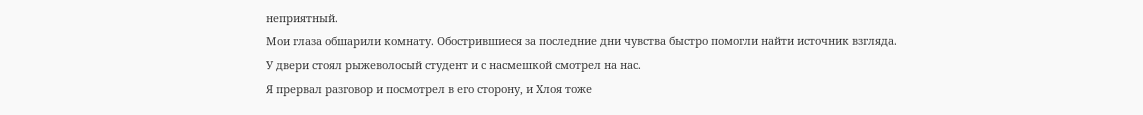неприятный.
Мои глаза обшарили комнату. Обострившиеся за последние дни чувства быстро помогли найти источник взгляда.
У двери стоял рыжеволосый студент и с насмешкой смотрел на нас.
Я прервал разговор и посмотрел в его сторону, и Хлоя тоже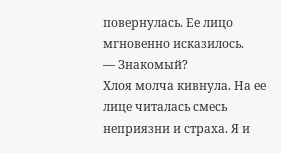повернулась. Ее лицо мгновенно исказилось.
— Знакомый?
Хлоя молча кивнула. На ее лице читалась смесь неприязни и страха. Я и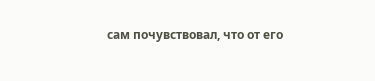сам почувствовал, что от его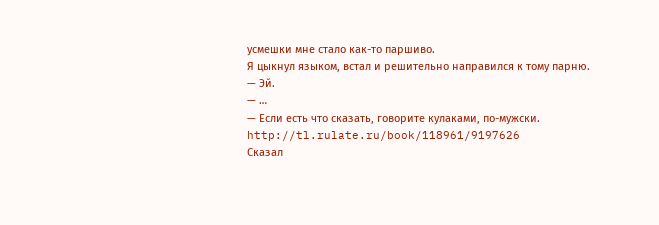усмешки мне стало как-то паршиво.
Я цыкнул языком, встал и решительно направился к тому парню.
— Эй.
— …
— Если есть что сказать, говорите кулаками, по-мужски.
http://tl.rulate.ru/book/118961/9197626
Сказал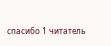спасибо 1 читатель